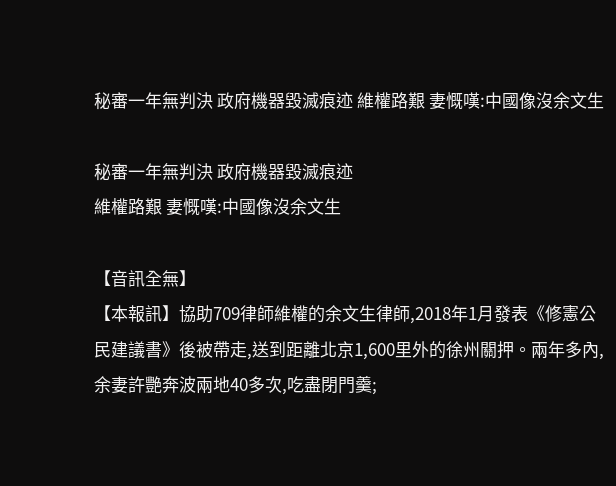秘審一年無判決 政府機器毀滅痕迹 維權路艱 妻慨嘆:中國像沒余文生

秘審一年無判決 政府機器毀滅痕迹
維權路艱 妻慨嘆:中國像沒余文生

【音訊全無】
【本報訊】協助709律師維權的余文生律師,2018年1月發表《修憲公民建議書》後被帶走,送到距離北京1,600里外的徐州關押。兩年多內,余妻許艷奔波兩地40多次,吃盡閉門羹;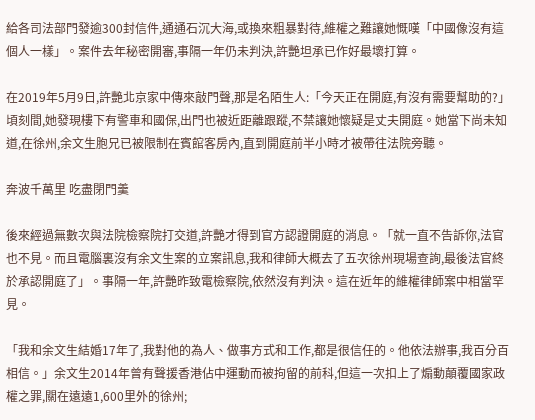給各司法部門發逾300封信件,通通石沉大海,或換來粗暴對待,維權之難讓她慨嘆「中國像沒有這個人一樣」。案件去年秘密開審,事隔一年仍未判決,許艷坦承已作好最壞打算。

在2019年5月9日,許艷北京家中傳來敲門聲,那是名陌生人:「今天正在開庭,有沒有需要幫助的?」頃刻間,她發現樓下有警車和國保,出門也被近距離跟蹤,不禁讓她懷疑是丈夫開庭。她當下尚未知道,在徐州,余文生胞兄已被限制在賓館客房內,直到開庭前半小時才被帶往法院旁聽。

奔波千萬里 吃盡閉門羹

後來經過無數次與法院檢察院打交道,許艷才得到官方認證開庭的消息。「就一直不告訴你,法官也不見。而且電腦裏沒有余文生案的立案訊息,我和律師大概去了五次徐州現場查詢,最後法官終於承認開庭了」。事隔一年,許艷昨致電檢察院,依然沒有判決。這在近年的維權律師案中相當罕見。

「我和余文生結婚17年了,我對他的為人、做事方式和工作,都是很信任的。他依法辦事,我百分百相信。」余文生2014年曾有聲援香港佔中運動而被拘留的前科,但這一次扣上了煽動顛覆國家政權之罪,關在遠遠1,600里外的徐州;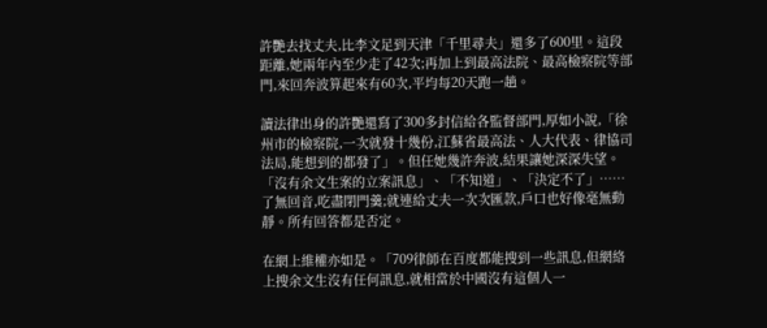許艷去找丈夫,比李文足到天津「千里尋夫」還多了600里。這段距離,她兩年內至少走了42次;再加上到最高法院、最高檢察院等部門,來回奔波算起來有60次,平均每20天跑一趟。

讀法律出身的許艷還寫了300多封信給各監督部門,厚如小說,「徐州市的檢察院,一次就發十幾份,江蘇省最高法、人大代表、律協司法局,能想到的都發了」。但任她幾許奔波,結果讓她深深失望。「沒有余文生案的立案訊息」、「不知道」、「決定不了」……了無回音,吃盡閉門羹;就連給丈夫一次次匯款,戶口也好像毫無動靜。所有回答都是否定。

在網上維權亦如是。「709律師在百度都能搜到一些訊息,但網絡上搜余文生沒有任何訊息,就相當於中國沒有這個人一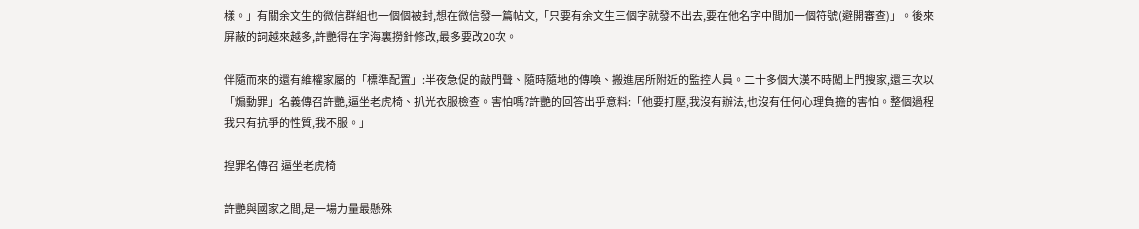樣。」有關余文生的微信群組也一個個被封,想在微信發一篇帖文,「只要有余文生三個字就發不出去,要在他名字中間加一個符號(避開審查)」。後來屏蔽的詞越來越多,許艷得在字海裏撈針修改,最多要改20次。

伴隨而來的還有維權家屬的「標準配置」:半夜急促的敲門聲、隨時隨地的傳喚、搬進居所附近的監控人員。二十多個大漢不時闖上門搜家,還三次以「煽動罪」名義傳召許艷,逼坐老虎椅、扒光衣服檢查。害怕嗎?許艷的回答出乎意料:「他要打壓,我沒有辦法,也沒有任何心理負擔的害怕。整個過程我只有抗爭的性質,我不服。」

揑罪名傳召 逼坐老虎椅

許艷與國家之間,是一場力量最懸殊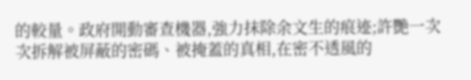的較量。政府開動審查機器,強力抹除余文生的痕迹;許艷一次次拆解被屏蔽的密碼、被掩蓋的真相,在密不透風的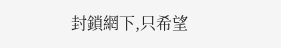封鎖網下,只希望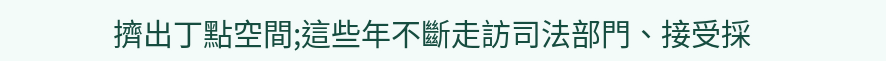擠出丁點空間;這些年不斷走訪司法部門、接受採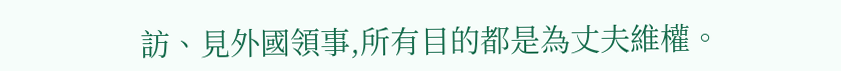訪、見外國領事,所有目的都是為丈夫維權。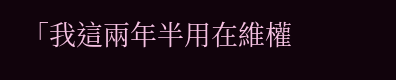「我這兩年半用在維權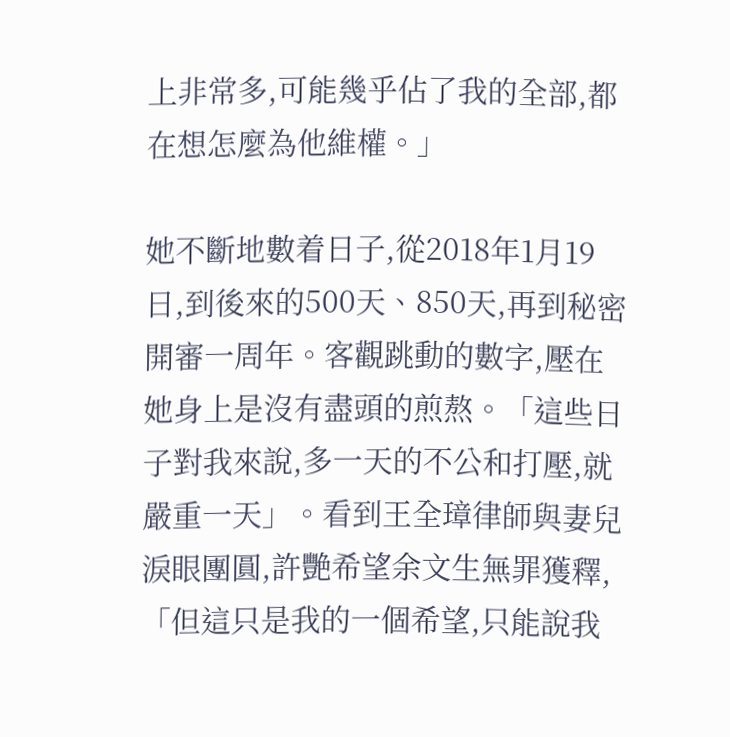上非常多,可能幾乎佔了我的全部,都在想怎麼為他維權。」

她不斷地數着日子,從2018年1月19日,到後來的500天、850天,再到秘密開審一周年。客觀跳動的數字,壓在她身上是沒有盡頭的煎熬。「這些日子對我來說,多一天的不公和打壓,就嚴重一天」。看到王全璋律師與妻兒淚眼團圓,許艷希望余文生無罪獲釋,「但這只是我的一個希望,只能說我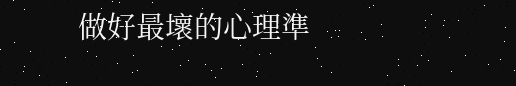做好最壞的心理準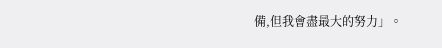備,但我會盡最大的努力」。